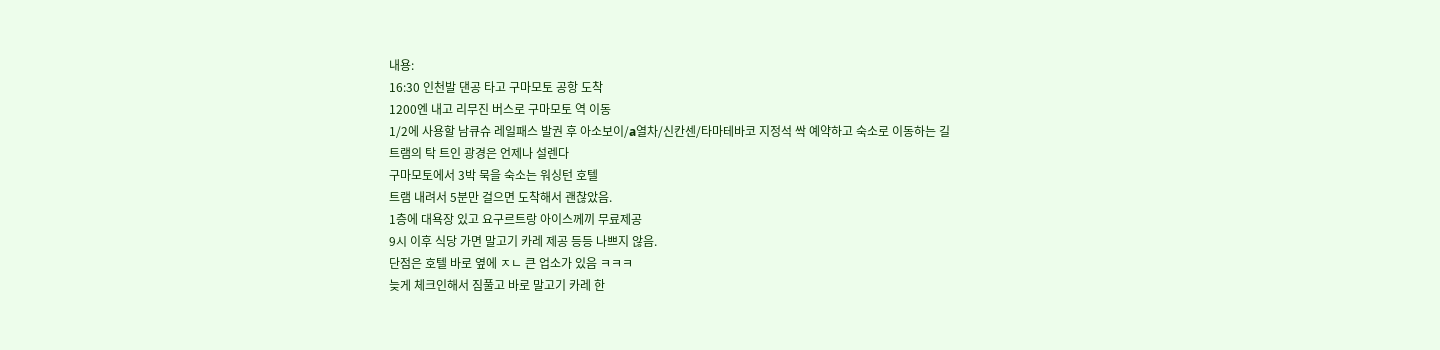내용:
16:30 인천발 댄공 타고 구마모토 공항 도착
1200엔 내고 리무진 버스로 구마모토 역 이동
1/2에 사용할 남큐슈 레일패스 발권 후 아소보이/a열차/신칸센/타마테바코 지정석 싹 예약하고 숙소로 이동하는 길
트램의 탁 트인 광경은 언제나 설렌다
구마모토에서 3박 묵을 숙소는 워싱턴 호텔
트램 내려서 5분만 걸으면 도착해서 괜찮았음.
1층에 대욕장 있고 요구르트랑 아이스께끼 무료제공
9시 이후 식당 가면 말고기 카레 제공 등등 나쁘지 않음.
단점은 호텔 바로 옆에 ㅈㄴ 큰 업소가 있음 ㅋㅋㅋ
늦게 체크인해서 짐풀고 바로 말고기 카레 한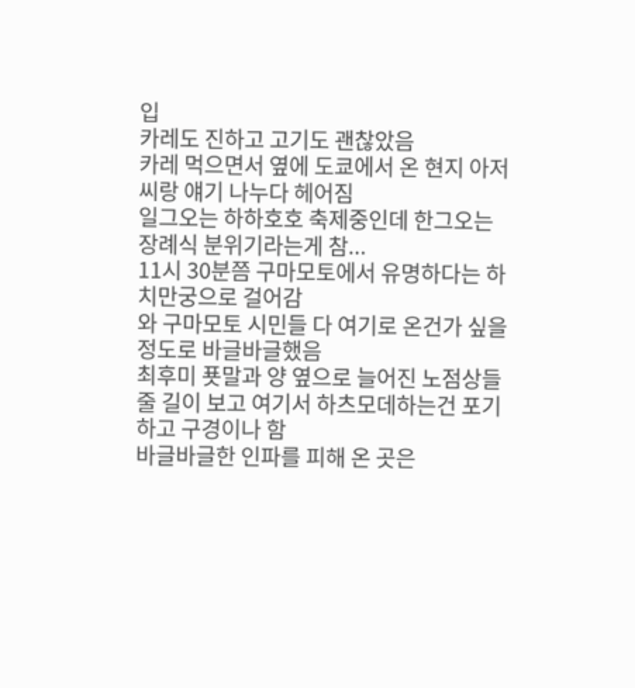입
카레도 진하고 고기도 괜찮았음
카레 먹으면서 옆에 도쿄에서 온 현지 아저씨랑 얘기 나누다 헤어짐
일그오는 하하호호 축제중인데 한그오는 장례식 분위기라는게 참...
11시 30분쯤 구마모토에서 유명하다는 하치만궁으로 걸어감
와 구마모토 시민들 다 여기로 온건가 싶을정도로 바글바글했음
최후미 푯말과 양 옆으로 늘어진 노점상들
줄 길이 보고 여기서 하츠모데하는건 포기하고 구경이나 함
바글바글한 인파를 피해 온 곳은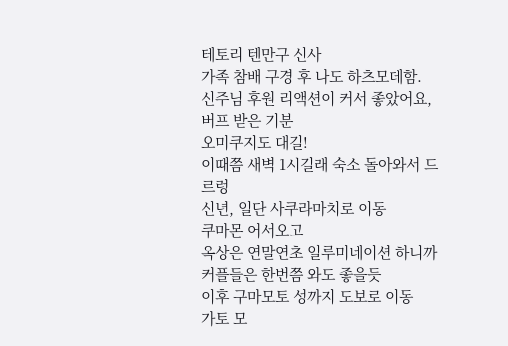테토리 텐만구 신사
가족 참배 구경 후 나도 하츠모데함.
신주님 후원 리액션이 커서 좋았어요, 버프 받은 기분
오미쿠지도 대길!
이때쯤 새벽 1시길래 숙소 돌아와서 드르렁
신년, 일단 사쿠라마치로 이동
쿠마몬 어서오고
옥상은 연말연초 일루미네이션 하니까 커플들은 한번쯤 와도 좋을듯
이후 구마모토 성까지 도보로 이동
가토 모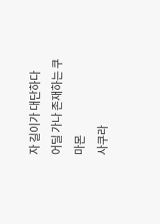자 길이가 대단하다
어딜 가나 존재하는 쿠마몬
사쿠라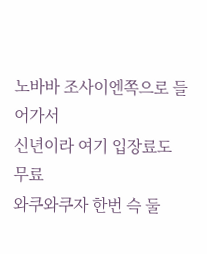노바바 조사이엔쪽으로 들어가서
신년이라 여기 입장료도 무료
와쿠와쿠자 한번 슥 둘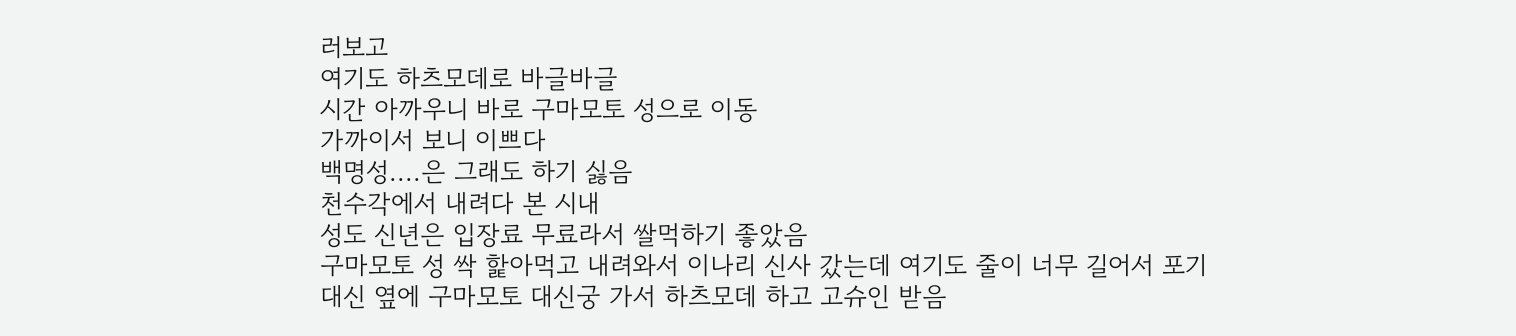러보고
여기도 하츠모데로 바글바글
시간 아까우니 바로 구마모토 성으로 이동
가까이서 보니 이쁘다
백명성....은 그래도 하기 싫음
천수각에서 내려다 본 시내
성도 신년은 입장료 무료라서 쌀먹하기 좋았음
구마모토 성 싹 핥아먹고 내려와서 이나리 신사 갔는데 여기도 줄이 너무 길어서 포기
대신 옆에 구마모토 대신궁 가서 하츠모데 하고 고슈인 받음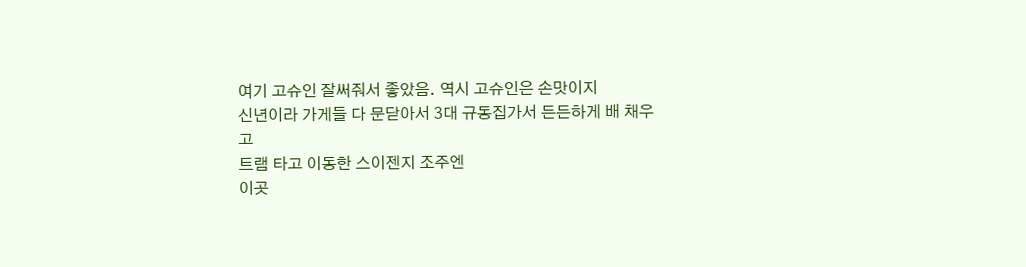여기 고슈인 잘써줘서 좋았음. 역시 고슈인은 손맛이지
신년이라 가게들 다 문닫아서 3대 규동집가서 든든하게 배 채우고
트램 타고 이동한 스이젠지 조주엔
이곳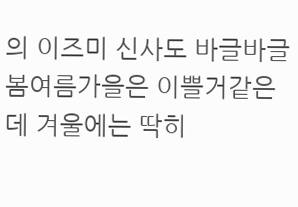의 이즈미 신사도 바글바글
봄여름가을은 이쁠거같은데 겨울에는 딱히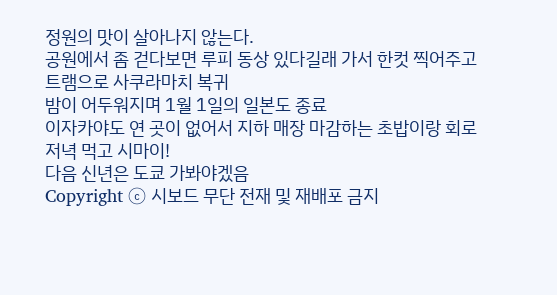정원의 맛이 살아나지 않는다.
공원에서 좀 걷다보면 루피 동상 있다길래 가서 한컷 찍어주고
트램으로 사쿠라마치 복귀
밤이 어두워지며 1월 1일의 일본도 종료
이자카야도 연 곳이 없어서 지하 매장 마감하는 초밥이랑 회로 저녁 먹고 시마이!
다음 신년은 도쿄 가봐야겠음
Copyright ⓒ 시보드 무단 전재 및 재배포 금지